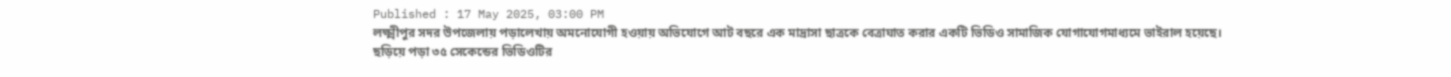Published : 17 May 2025, 03:00 PM
লক্ষ্মীপুর সদর উপজেলায় পড়ালেখায় অমনোযোগী হওয়ায় অভিযোগে আট বছরে এক মাদ্রাসা ছাত্রকে বেত্রাঘাত করার একটি ভিডিও সামাজিক যোগাযোগমাধ্যমে ভাইরাল হয়েছে।
ছড়িয়ে পড়া ৩৫ সেকেন্ডের ভিডিওটির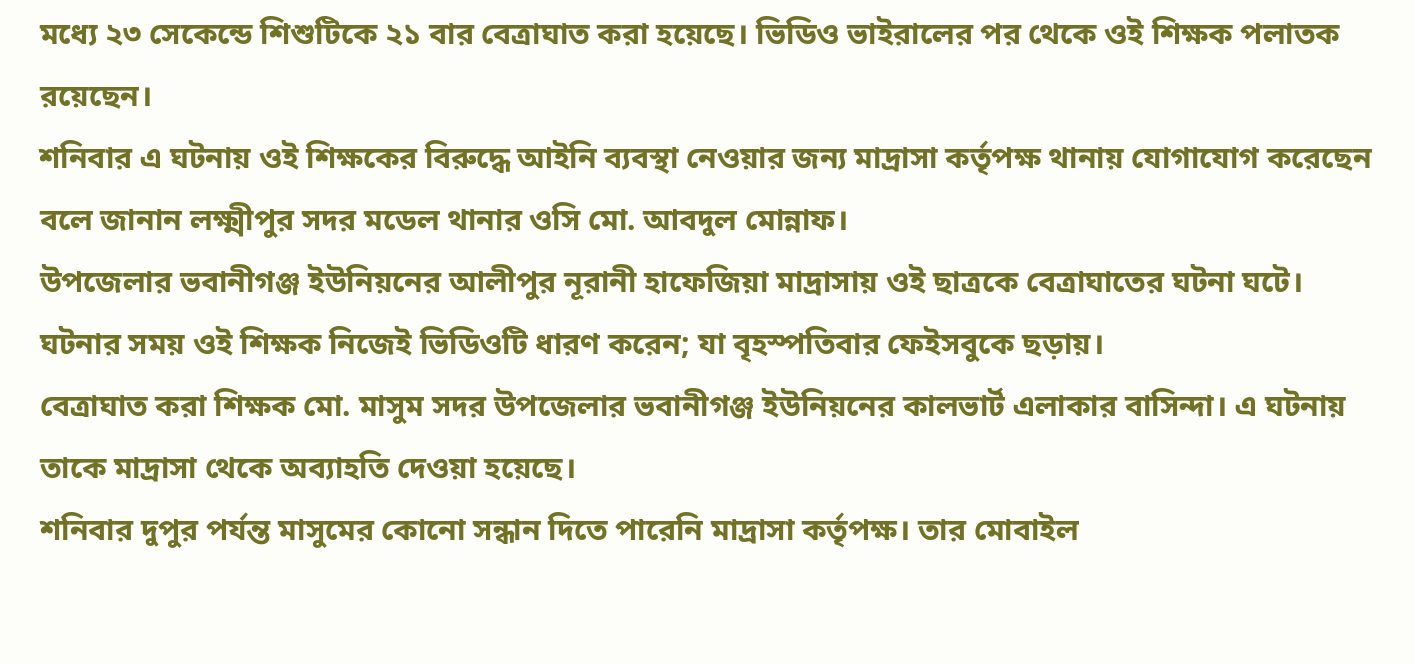মধ্যে ২৩ সেকেন্ডে শিশুটিকে ২১ বার বেত্রাঘাত করা হয়েছে। ভিডিও ভাইরালের পর থেকে ওই শিক্ষক পলাতক রয়েছেন।
শনিবার এ ঘটনায় ওই শিক্ষকের বিরুদ্ধে আইনি ব্যবস্থা নেওয়ার জন্য মাদ্রাসা কর্তৃপক্ষ থানায় যোগাযোগ করেছেন বলে জানান লক্ষ্মীপুর সদর মডেল থানার ওসি মো. আবদুল মোন্নাফ।
উপজেলার ভবানীগঞ্জ ইউনিয়নের আলীপুর নূরানী হাফেজিয়া মাদ্রাসায় ওই ছাত্রকে বেত্রাঘাতের ঘটনা ঘটে। ঘটনার সময় ওই শিক্ষক নিজেই ভিডিওটি ধারণ করেন; যা বৃহস্পতিবার ফেইসবুকে ছড়ায়।
বেত্রাঘাত করা শিক্ষক মো. মাসুম সদর উপজেলার ভবানীগঞ্জ ইউনিয়নের কালভার্ট এলাকার বাসিন্দা। এ ঘটনায় তাকে মাদ্রাসা থেকে অব্যাহতি দেওয়া হয়েছে।
শনিবার দুপুর পর্যন্ত মাসুমের কোনো সন্ধান দিতে পারেনি মাদ্রাসা কর্তৃপক্ষ। তার মোবাইল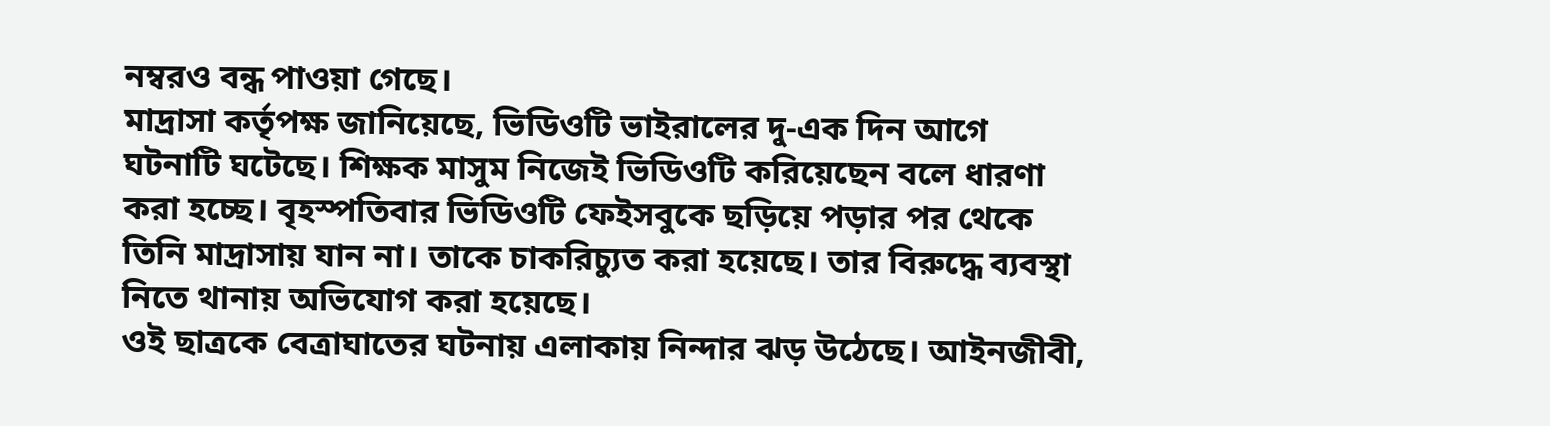নম্বরও বন্ধ পাওয়া গেছে।
মাদ্রাসা কর্তৃপক্ষ জানিয়েছে, ভিডিওটি ভাইরালের দু-এক দিন আগে ঘটনাটি ঘটেছে। শিক্ষক মাসুম নিজেই ভিডিওটি করিয়েছেন বলে ধারণা করা হচ্ছে। বৃহস্পতিবার ভিডিওটি ফেইসবুকে ছড়িয়ে পড়ার পর থেকে তিনি মাদ্রাসায় যান না। তাকে চাকরিচ্যুত করা হয়েছে। তার বিরুদ্ধে ব্যবস্থা নিতে থানায় অভিযোগ করা হয়েছে।
ওই ছাত্রকে বেত্রাঘাতের ঘটনায় এলাকায় নিন্দার ঝড় উঠেছে। আইনজীবী,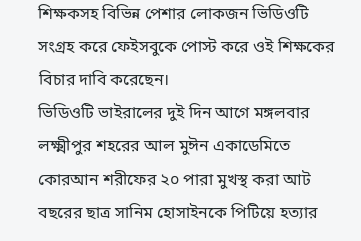শিক্ষকসহ বিভিন্ন পেশার লোকজন ভিডিওটি সংগ্রহ করে ফেইসবুকে পোস্ট করে ওই শিক্ষকের বিচার দাবি করেছেন।
ভিডিওটি ভাইরালের দুই দিন আগে মঙ্গলবার লক্ষ্মীপুর শহরের আল মুঈন একাডেমিতে কোরআন শরীফের ২০ পারা মুখস্থ করা আট বছরের ছাত্র সানিম হোসাইনকে পিটিয়ে হত্যার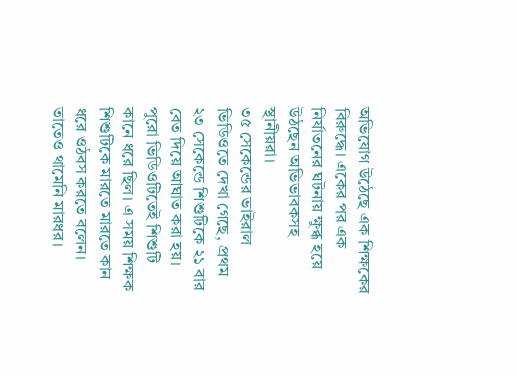অভিযোগ উঠেছে এক শিক্ষকের বিরুদ্ধে। একের পর এক নির্যাতনের ঘটনায় ক্ষুব্ধ হয়ে উঠছেন অভিভাবকসহ স্থানীয়রা।
৩৫ সেকেন্ডের ভাইরাল ভিডিওতে দেখা গেছে, প্রথম ২৩ সেকেন্ডে শিশুটিকে ২১ বার বেত দিয়ে আঘাত করা হয়। পুরো ভিডিওটিতেই শিশুটি কানে ধরে ছিল। এ সময় শিক্ষক শিশুটিকে মারতে মারতে কান ধরে ওঠবস করতে বলেন। তাতেও থামেনি মারধর।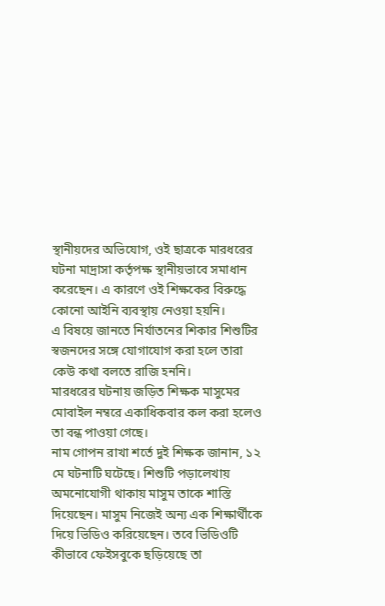স্থানীয়দের অভিযোগ, ওই ছাত্রকে মারধরের ঘটনা মাদ্রাসা কর্তৃপক্ষ স্থানীয়ভাবে সমাধান করেছেন। এ কারণে ওই শিক্ষকের বিরুদ্ধে কোনো আইনি ব্যবস্থায় নেওয়া হয়নি।
এ বিষয়ে জানতে নির্যাতনের শিকার শিশুটির স্বজনদের সঙ্গে যোগাযোগ করা হলে তারা কেউ কথা বলতে রাজি হননি।
মারধরের ঘটনায় জড়িত শিক্ষক মাসুমের মোবাইল নম্বরে একাধিকবার কল করা হলেও তা বন্ধ পাওয়া গেছে।
নাম গোপন রাখা শর্তে দুই শিক্ষক জানান, ১২ মে ঘটনাটি ঘটেছে। শিশুটি পড়ালেখায় অমনোযোগী থাকায় মাসুম তাকে শাস্তি দিয়েছেন। মাসুম নিজেই অন্য এক শিক্ষার্থীকে দিয়ে ভিডিও করিয়েছেন। তবে ভিডিওটি কীভাবে ফেইসবুকে ছড়িয়েছে তা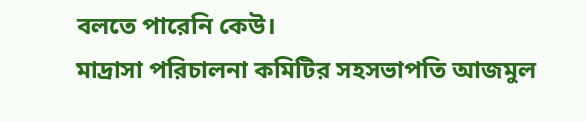বলতে পারেনি কেউ।
মাদ্রাসা পরিচালনা কমিটির সহসভাপতি আজমুল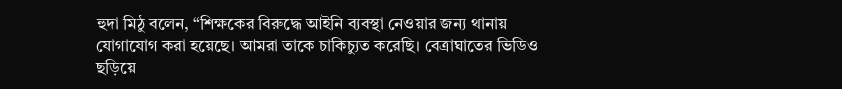হুদা মিঠু বলেন, “শিক্ষকের বিরুদ্ধে আইনি ব্যবস্থা নেওয়ার জন্য থানায় যোগাযোগ করা হয়েছে। আমরা তাকে চাকিচ্যুত করেছি। বেত্রাঘাতের ভিডিও ছড়িয়ে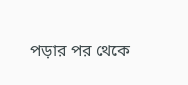পড়ার পর থেকে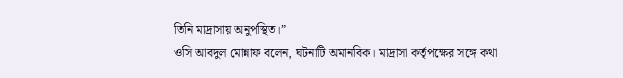তিনি মাদ্রাসায় অনুপস্থিত।”
ওসি আবদুল মোন্নাফ বলেন, ঘটনাটি অমানবিক। মাদ্রাসা কর্তৃপক্ষের সঙ্গে কথা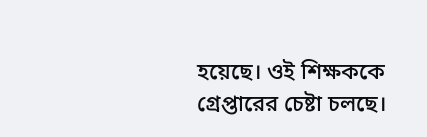হয়েছে। ওই শিক্ষককে গ্রেপ্তারের চেষ্টা চলছে।